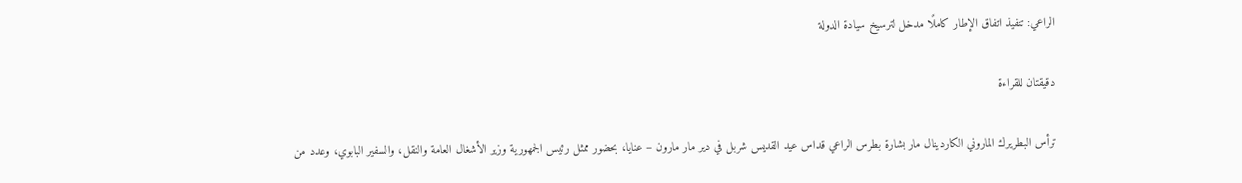الراعي: تنفيذ اتفاق الإطار كاملًا مدخل لترسيخ سيادة الدولة

دقيقتان للقراءة

ترأس البطريرك الماروني الكاردينال مار بشارة بطرس الراعي قداس عيد القديس شربل في دير مار مارون – عنايا، بحضور ممثل رئيس الجمهورية وزير الأشغال العامة والنقل، والسفير البابوي، وعدد من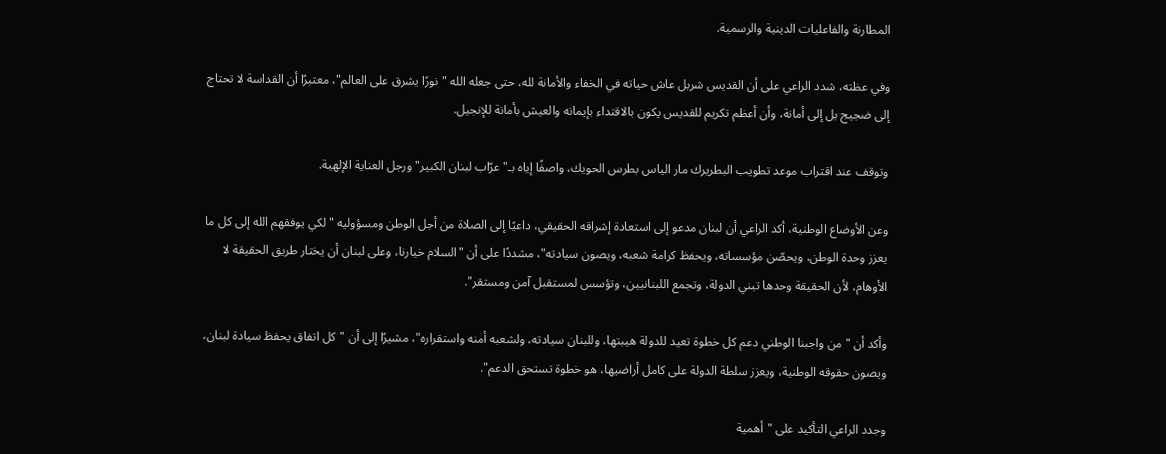المطارنة والفاعليات الدينية والرسمية.

وفي عظته، شدد الراعي على أن القديس شربل عاش حياته في الخفاء والأمانة لله، حتى جعله الله "نورًا يشرق على العالم"، معتبرًا أن القداسة لا تحتاج إلى ضجيج بل إلى أمانة، وأن أعظم تكريم للقديس يكون بالاقتداء بإيمانه والعيش بأمانة للإنجيل.

وتوقف عند اقتراب موعد تطويب البطريرك مار الياس بطرس الحويك، واصفًا إياه بـ"عرّاب لبنان الكبير" ورجل العناية الإلهية.

وعن الأوضاع الوطنية، أكد الراعي أن لبنان مدعو إلى استعادة إشراقه الحقيقي، داعيًا إلى الصلاة من أجل الوطن ومسؤوليه "لكي يوفقهم الله إلى كل ما يعزز وحدة الوطن، ويحصّن مؤسساته، ويحفظ كرامة شعبه، ويصون سيادته"، مشددًا على أن "السلام خيارنا، وعلى لبنان أن يختار طريق الحقيقة لا الأوهام، لأن الحقيقة وحدها تبني الدولة، وتجمع اللبنانيين، وتؤسس لمستقبل آمن ومستقر".

وأكد أن "من واجبنا الوطني دعم كل خطوة تعيد للدولة هيبتها، وللبنان سيادته، ولشعبه أمنه واستقراره"، مشيرًا إلى أن "كل اتفاق يحفظ سيادة لبنان، ويصون حقوقه الوطنية، ويعزز سلطة الدولة على كامل أراضيها، هو خطوة تستحق الدعم".

وجدد الراعي التأكيد على "أهمية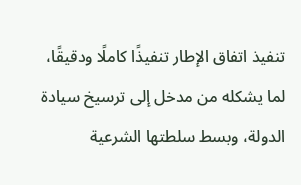تنفيذ اتفاق الإطار تنفيذًا كاملًا ودقيقًا، لما يشكله من مدخل إلى ترسيخ سيادة الدولة، وبسط سلطتها الشرعية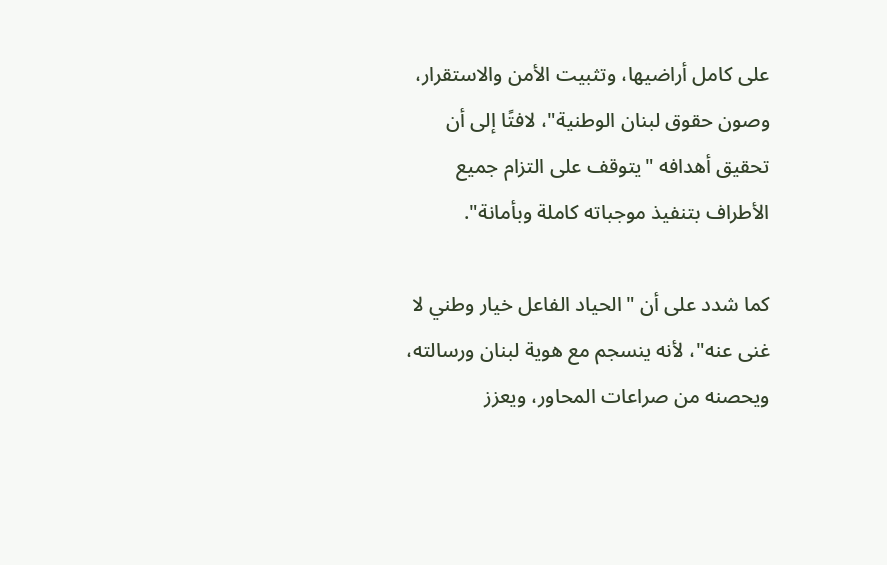على كامل أراضيها، وتثبيت الأمن والاستقرار، وصون حقوق لبنان الوطنية"، لافتًا إلى أن تحقيق أهدافه "يتوقف على التزام جميع الأطراف بتنفيذ موجباته كاملة وبأمانة".

كما شدد على أن "الحياد الفاعل خيار وطني لا غنى عنه"، لأنه ينسجم مع هوية لبنان ورسالته، ويحصنه من صراعات المحاور، ويعزز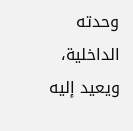وحدته الداخلية، ويعيد إليه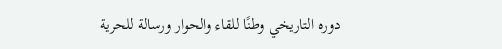دوره التاريخي وطنًا للقاء والحوار ورسالة للحرية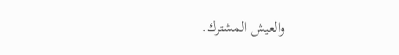والعيش المشترك.